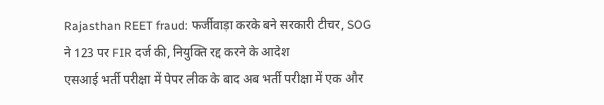Rajasthan REET fraud: फर्जीवाड़ा करके बने सरकारी टीचर, SOG ने 123 पर FIR दर्ज की, नियुक्ति रद्द करने के आदेश
एसआई भर्ती परीक्षा में पेपर लीक के बाद अब भर्ती परीक्षा में एक और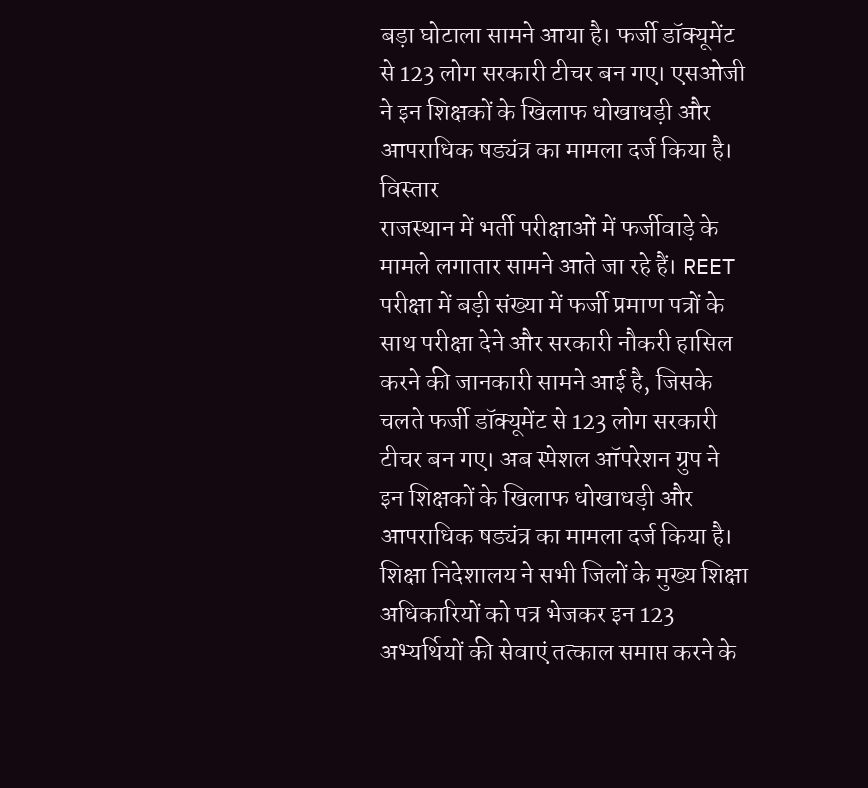बड़ा घोटाला सामने आया है। फर्जी डॉक्यूमेंट से 123 लोग सरकारी टीचर बन गए। एसओजी ने इन शिक्षकों के खिलाफ धोखाधड़ी और आपराधिक षड्यंत्र का मामला दर्ज किया है।
विस्तार
राजस्थान में भर्ती परीक्षाओं में फर्जीवाड़े के मामले लगातार सामने आते जा रहे हैं। REET परीक्षा में बड़ी संख्या में फर्जी प्रमाण पत्रों के साथ परीक्षा देने और सरकारी नौकरी हासिल करने की जानकारी सामने आई है, जिसके चलते फर्जी डॉक्यूमेंट से 123 लोग सरकारी टीचर बन गए। अब स्पेशल ऑपरेशन ग्रुप ने इन शिक्षकों के खिलाफ धोखाधड़ी और आपराधिक षड्यंत्र का मामला दर्ज किया है। शिक्षा निदेशालय ने सभी जिलों के मुख्य शिक्षा अधिकारियों को पत्र भेजकर इन 123 अभ्यर्थियों की सेवाएं तत्काल समाप्त करने के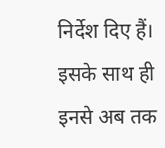निर्देश दिए हैं। इसके साथ ही इनसे अब तक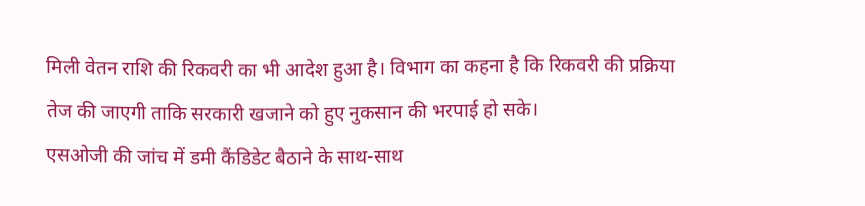मिली वेतन राशि की रिकवरी का भी आदेश हुआ है। विभाग का कहना है कि रिकवरी की प्रक्रिया तेज की जाएगी ताकि सरकारी खजाने को हुए नुकसान की भरपाई हो सके।
एसओजी की जांच में डमी कैंडिडेट बैठाने के साथ-साथ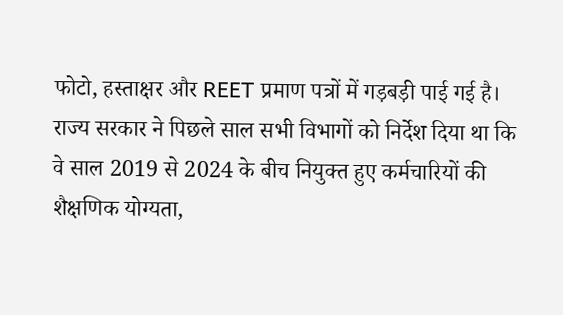फोटो, हस्ताक्षर और REET प्रमाण पत्रों में गड़बड़ी पाई गई है। राज्य सरकार ने पिछले साल सभी विभागों को निर्देश दिया था कि वे साल 2019 से 2024 के बीच नियुक्त हुए कर्मचारियों की शैक्षणिक योग्यता,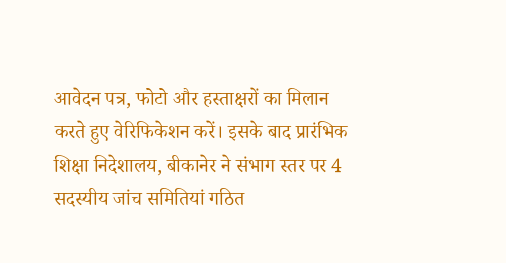आवेदन पत्र, फोटो और हस्ताक्षरों का मिलान करते हुए वेरिफिकेशन करें। इसके बाद प्रारंभिक शिक्षा निदेशालय, बीकानेर ने संभाग स्तर पर 4 सदस्यीय जांच समितियां गठित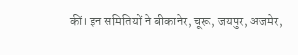कीं। इन समितियों ने बीकानेर, चूरू, जयपुर, अजमेर,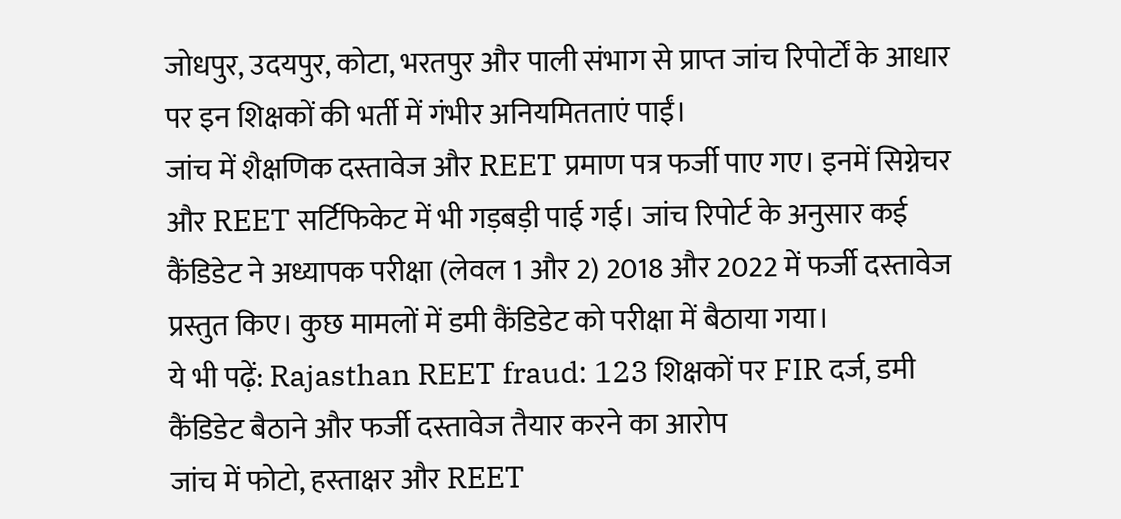जोधपुर, उदयपुर, कोटा, भरतपुर और पाली संभाग से प्राप्त जांच रिपोर्टों के आधार पर इन शिक्षकों की भर्ती में गंभीर अनियमितताएं पाईं।
जांच में शैक्षणिक दस्तावेज और REET प्रमाण पत्र फर्जी पाए गए। इनमें सिग्नेचर और REET सर्टिफिकेट में भी गड़बड़ी पाई गई। जांच रिपोर्ट के अनुसार कई कैंडिडेट ने अध्यापक परीक्षा (लेवल 1 और 2) 2018 और 2022 में फर्जी दस्तावेज प्रस्तुत किए। कुछ मामलों में डमी कैंडिडेट को परीक्षा में बैठाया गया।
ये भी पढ़ें: Rajasthan REET fraud: 123 शिक्षकों पर FIR दर्ज, डमी कैंडिडेट बैठाने और फर्जी दस्तावेज तैयार करने का आरोप
जांच में फोटो, हस्ताक्षर और REET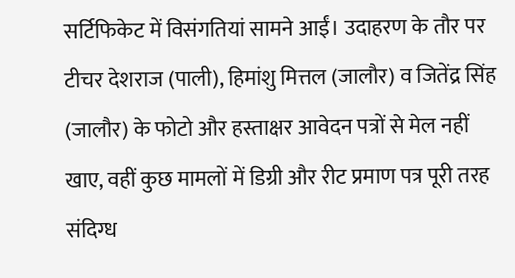सर्टिफिकेट में विसंगतियां सामने आईं। उदाहरण के तौर पर टीचर देशराज (पाली), हिमांशु मित्तल (जालौर) व जितेंद्र सिंह (जालौर) के फोटो और हस्ताक्षर आवेदन पत्रों से मेल नहीं खाए, वहीं कुछ मामलों में डिग्री और रीट प्रमाण पत्र पूरी तरह संदिग्ध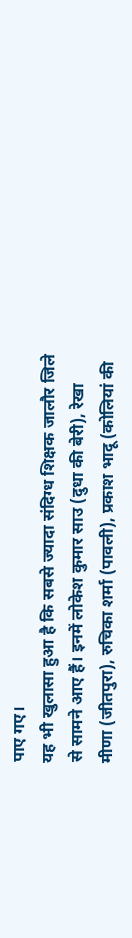पाए गए।
यह भी खुलासा हुआ है कि सबसे ज्यादा संदिग्ध शिक्षक जालौर जिले से सामने आए हैं। इनमें लोकेश कुमार साउ (दुधा की बेरी), रेखा मीणा (जीतपुरा), रुचिका शर्मा (पावली), प्रकाश भादू (कोलियां की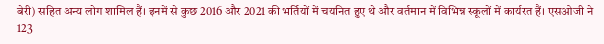बेरी) सहित अन्य लोग शामिल हैं। इनमें से कुछ 2016 और 2021 की भर्तियों में चयनित हुए थे और वर्तमान में विभिन्न स्कूलों में कार्यरत हैं। एसओजी ने 123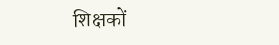शिक्षकों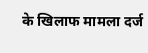के खिलाफ मामला दर्ज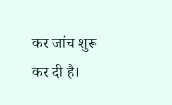कर जांच शुरू कर दी है।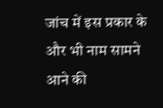जांच में इस प्रकार के और भी नाम सामने आने की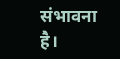संभावना है।